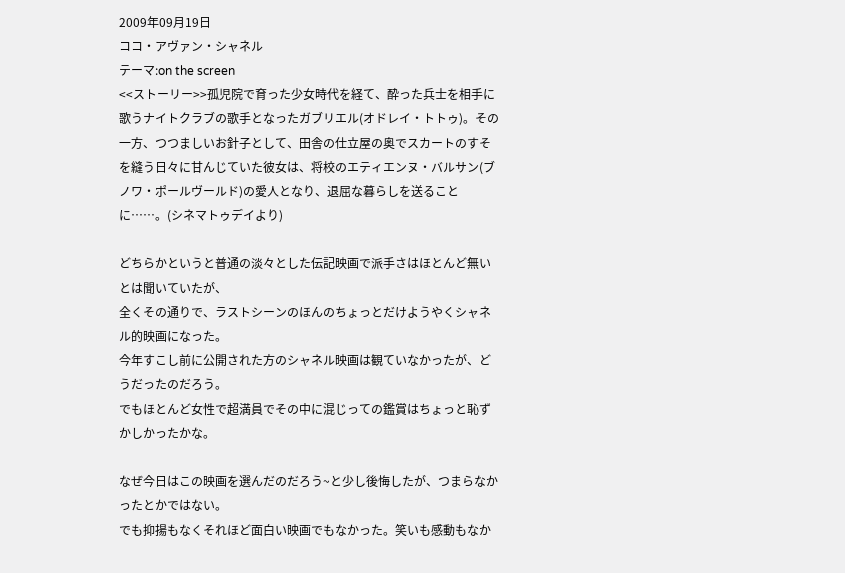2009年09月19日
ココ・アヴァン・シャネル
テーマ:on the screen
<<ストーリー>>孤児院で育った少女時代を経て、酔った兵士を相手に歌うナイトクラブの歌手となったガブリエル(オドレイ・トトゥ)。その一方、つつましいお針子として、田舎の仕立屋の奥でスカートのすそを縫う日々に甘んじていた彼女は、将校のエティエンヌ・バルサン(ブノワ・ポールヴールド)の愛人となり、退屈な暮らしを送ることに……。(シネマトゥデイより)

どちらかというと普通の淡々とした伝記映画で派手さはほとんど無いとは聞いていたが、
全くその通りで、ラストシーンのほんのちょっとだけようやくシャネル的映画になった。
今年すこし前に公開された方のシャネル映画は観ていなかったが、どうだったのだろう。
でもほとんど女性で超満員でその中に混じっての鑑賞はちょっと恥ずかしかったかな。

なぜ今日はこの映画を選んだのだろう~と少し後悔したが、つまらなかったとかではない。
でも抑揚もなくそれほど面白い映画でもなかった。笑いも感動もなか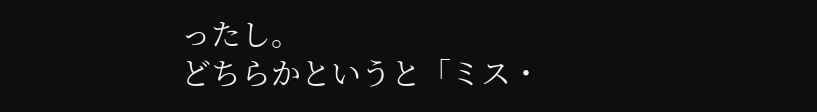ったし。
どちらかというと「ミス・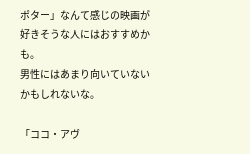ポター」なんて感じの映画が好きそうな人にはおすすめかも。
男性にはあまり向いていないかもしれないな。

「ココ・アヴ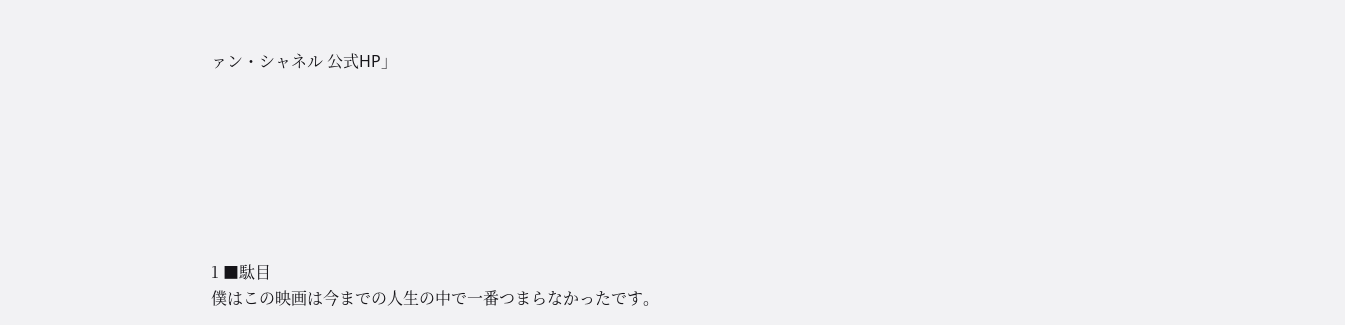ァン・シャネル 公式HP」







1 ■駄目
僕はこの映画は今までの人生の中で一番つまらなかったです。